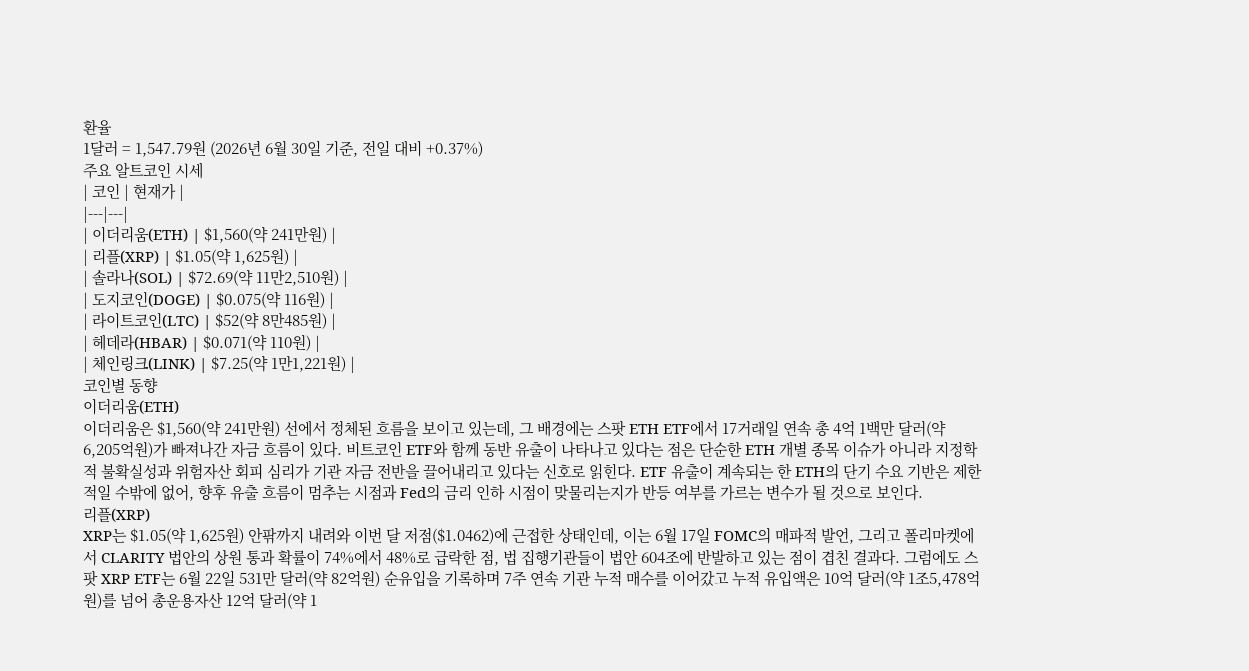환율
1달러 = 1,547.79원 (2026년 6월 30일 기준, 전일 대비 +0.37%)
주요 알트코인 시세
| 코인 | 현재가 |
|---|---|
| 이더리움(ETH) | $1,560(약 241만원) |
| 리플(XRP) | $1.05(약 1,625원) |
| 솔라나(SOL) | $72.69(약 11만2,510원) |
| 도지코인(DOGE) | $0.075(약 116원) |
| 라이트코인(LTC) | $52(약 8만485원) |
| 헤데라(HBAR) | $0.071(약 110원) |
| 체인링크(LINK) | $7.25(약 1만1,221원) |
코인별 동향
이더리움(ETH)
이더리움은 $1,560(약 241만원) 선에서 정체된 흐름을 보이고 있는데, 그 배경에는 스팟 ETH ETF에서 17거래일 연속 총 4억 1백만 달러(약 6,205억원)가 빠져나간 자금 흐름이 있다. 비트코인 ETF와 함께 동반 유출이 나타나고 있다는 점은 단순한 ETH 개별 종목 이슈가 아니라 지정학적 불확실성과 위험자산 회피 심리가 기관 자금 전반을 끌어내리고 있다는 신호로 읽힌다. ETF 유출이 계속되는 한 ETH의 단기 수요 기반은 제한적일 수밖에 없어, 향후 유출 흐름이 멈추는 시점과 Fed의 금리 인하 시점이 맞물리는지가 반등 여부를 가르는 변수가 될 것으로 보인다.
리플(XRP)
XRP는 $1.05(약 1,625원) 안팎까지 내려와 이번 달 저점($1.0462)에 근접한 상태인데, 이는 6월 17일 FOMC의 매파적 발언, 그리고 폴리마켓에서 CLARITY 법안의 상원 통과 확률이 74%에서 48%로 급락한 점, 법 집행기관들이 법안 604조에 반발하고 있는 점이 겹친 결과다. 그럼에도 스팟 XRP ETF는 6월 22일 531만 달러(약 82억원) 순유입을 기록하며 7주 연속 기관 누적 매수를 이어갔고 누적 유입액은 10억 달러(약 1조5,478억원)를 넘어 총운용자산 12억 달러(약 1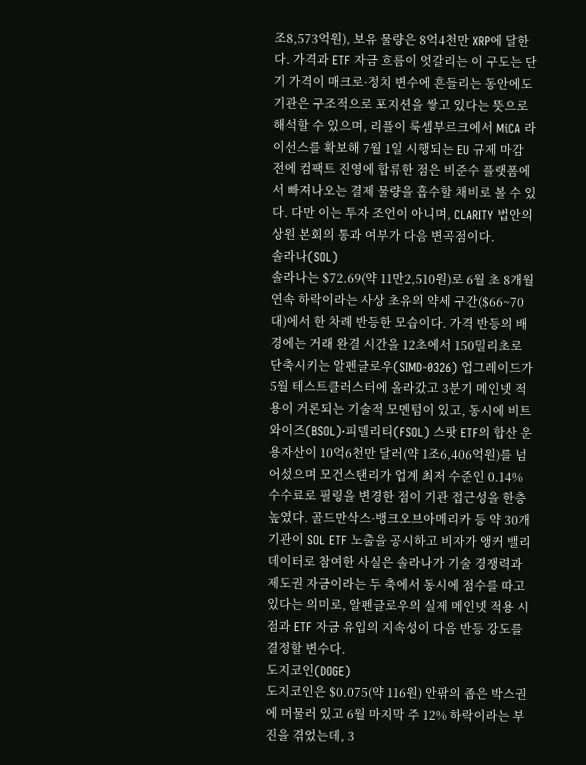조8,573억원), 보유 물량은 8억4천만 XRP에 달한다. 가격과 ETF 자금 흐름이 엇갈리는 이 구도는 단기 가격이 매크로·정치 변수에 흔들리는 동안에도 기관은 구조적으로 포지션을 쌓고 있다는 뜻으로 해석할 수 있으며, 리플이 룩셈부르크에서 MiCA 라이선스를 확보해 7월 1일 시행되는 EU 규제 마감 전에 컴팩트 진영에 합류한 점은 비준수 플랫폼에서 빠져나오는 결제 물량을 흡수할 채비로 볼 수 있다. 다만 이는 투자 조언이 아니며, CLARITY 법안의 상원 본회의 통과 여부가 다음 변곡점이다.
솔라나(SOL)
솔라나는 $72.69(약 11만2,510원)로 6월 초 8개월 연속 하락이라는 사상 초유의 약세 구간($66~70대)에서 한 차례 반등한 모습이다. 가격 반등의 배경에는 거래 완결 시간을 12초에서 150밀리초로 단축시키는 알펜글로우(SIMD-0326) 업그레이드가 5월 테스트클러스터에 올라갔고 3분기 메인넷 적용이 거론되는 기술적 모멘텀이 있고, 동시에 비트와이즈(BSOL)·피델리티(FSOL) 스팟 ETF의 합산 운용자산이 10억6천만 달러(약 1조6,406억원)를 넘어섰으며 모건스탠리가 업계 최저 수준인 0.14% 수수료로 필링을 변경한 점이 기관 접근성을 한층 높였다. 골드만삭스·뱅크오브아메리카 등 약 30개 기관이 SOL ETF 노출을 공시하고 비자가 앵커 밸리데이터로 참여한 사실은 솔라나가 기술 경쟁력과 제도권 자금이라는 두 축에서 동시에 점수를 따고 있다는 의미로, 알펜글로우의 실제 메인넷 적용 시점과 ETF 자금 유입의 지속성이 다음 반등 강도를 결정할 변수다.
도지코인(DOGE)
도지코인은 $0.075(약 116원) 안팎의 좁은 박스권에 머물러 있고 6월 마지막 주 12% 하락이라는 부진을 겪었는데, 3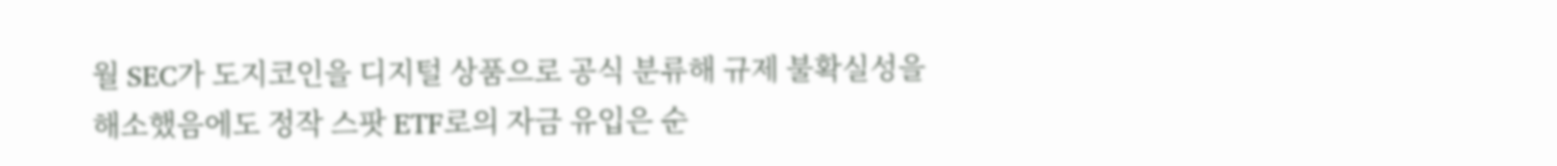월 SEC가 도지코인을 디지털 상품으로 공식 분류해 규제 불확실성을 해소했음에도 정작 스팟 ETF로의 자금 유입은 순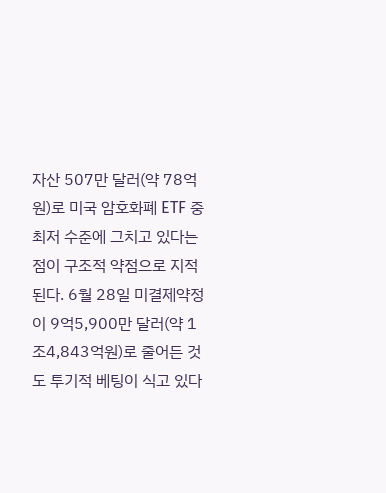자산 507만 달러(약 78억원)로 미국 암호화폐 ETF 중 최저 수준에 그치고 있다는 점이 구조적 약점으로 지적된다. 6월 28일 미결제약정이 9억5,900만 달러(약 1조4,843억원)로 줄어든 것도 투기적 베팅이 식고 있다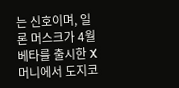는 신호이며, 일론 머스크가 4월 베타를 출시한 X 머니에서 도지코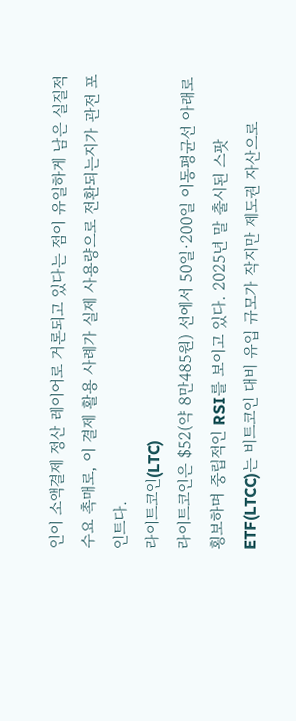인이 소액결제 정산 레이어로 거론되고 있다는 점이 유일하게 남은 실질적 수요 촉매로, 이 결제 활용 사례가 실제 사용량으로 전환되는지가 관전 포인트다.
라이트코인(LTC)
라이트코인은 $52(약 8만485원) 선에서 50일·200일 이동평균선 아래로 횡보하며 중립적인 RSI를 보이고 있다. 2025년 말 출시된 스팟 ETF(LTCC)는 비트코인 대비 유입 규모가 작지만 제도권 자산으로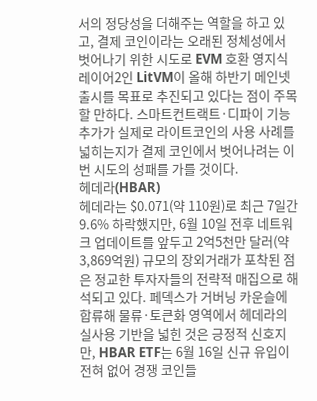서의 정당성을 더해주는 역할을 하고 있고, 결제 코인이라는 오래된 정체성에서 벗어나기 위한 시도로 EVM 호환 영지식 레이어2인 LitVM이 올해 하반기 메인넷 출시를 목표로 추진되고 있다는 점이 주목할 만하다. 스마트컨트랙트·디파이 기능 추가가 실제로 라이트코인의 사용 사례를 넓히는지가 결제 코인에서 벗어나려는 이번 시도의 성패를 가를 것이다.
헤데라(HBAR)
헤데라는 $0.071(약 110원)로 최근 7일간 9.6% 하락했지만, 6월 10일 전후 네트워크 업데이트를 앞두고 2억5천만 달러(약 3,869억원) 규모의 장외거래가 포착된 점은 정교한 투자자들의 전략적 매집으로 해석되고 있다. 페덱스가 거버닝 카운슬에 합류해 물류·토큰화 영역에서 헤데라의 실사용 기반을 넓힌 것은 긍정적 신호지만, HBAR ETF는 6월 16일 신규 유입이 전혀 없어 경쟁 코인들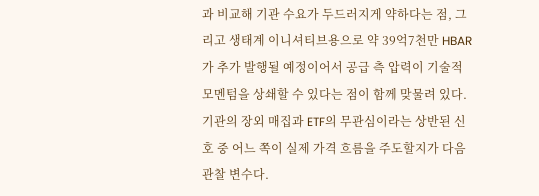과 비교해 기관 수요가 두드러지게 약하다는 점, 그리고 생태계 이니셔티브용으로 약 39억7천만 HBAR가 추가 발행될 예정이어서 공급 측 압력이 기술적 모멘텀을 상쇄할 수 있다는 점이 함께 맞물려 있다. 기관의 장외 매집과 ETF의 무관심이라는 상반된 신호 중 어느 쪽이 실제 가격 흐름을 주도할지가 다음 관찰 변수다.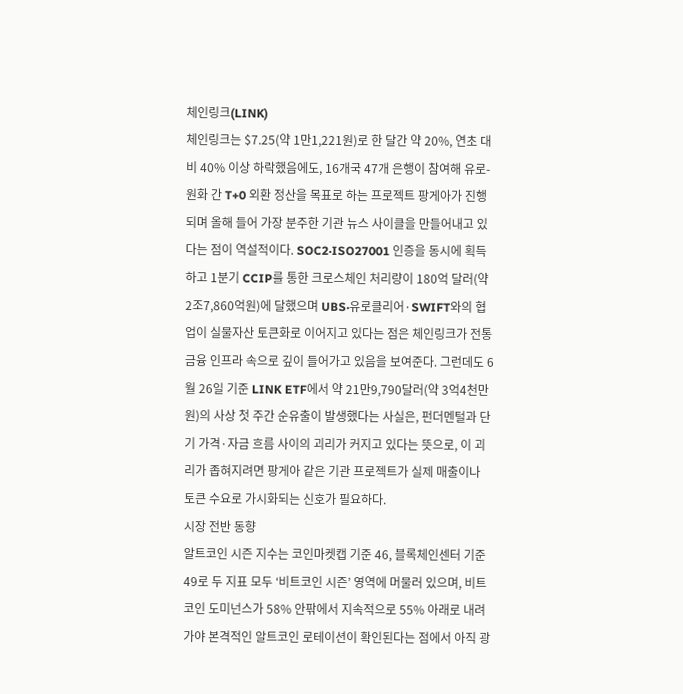체인링크(LINK)
체인링크는 $7.25(약 1만1,221원)로 한 달간 약 20%, 연초 대비 40% 이상 하락했음에도, 16개국 47개 은행이 참여해 유로-원화 간 T+0 외환 정산을 목표로 하는 프로젝트 팡게아가 진행되며 올해 들어 가장 분주한 기관 뉴스 사이클을 만들어내고 있다는 점이 역설적이다. SOC2·ISO27001 인증을 동시에 획득하고 1분기 CCIP를 통한 크로스체인 처리량이 180억 달러(약 2조7,860억원)에 달했으며 UBS·유로클리어·SWIFT와의 협업이 실물자산 토큰화로 이어지고 있다는 점은 체인링크가 전통 금융 인프라 속으로 깊이 들어가고 있음을 보여준다. 그런데도 6월 26일 기준 LINK ETF에서 약 21만9,790달러(약 3억4천만원)의 사상 첫 주간 순유출이 발생했다는 사실은, 펀더멘털과 단기 가격·자금 흐름 사이의 괴리가 커지고 있다는 뜻으로, 이 괴리가 좁혀지려면 팡게아 같은 기관 프로젝트가 실제 매출이나 토큰 수요로 가시화되는 신호가 필요하다.
시장 전반 동향
알트코인 시즌 지수는 코인마켓캡 기준 46, 블록체인센터 기준 49로 두 지표 모두 ‘비트코인 시즌’ 영역에 머물러 있으며, 비트코인 도미넌스가 58% 안팎에서 지속적으로 55% 아래로 내려가야 본격적인 알트코인 로테이션이 확인된다는 점에서 아직 광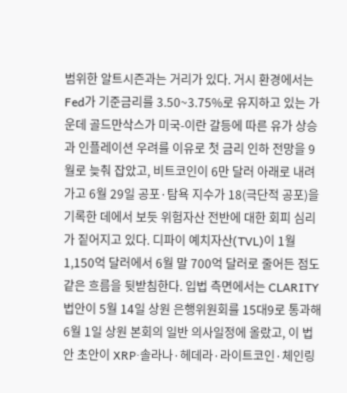범위한 알트시즌과는 거리가 있다. 거시 환경에서는 Fed가 기준금리를 3.50~3.75%로 유지하고 있는 가운데 골드만삭스가 미국-이란 갈등에 따른 유가 상승과 인플레이션 우려를 이유로 첫 금리 인하 전망을 9월로 늦춰 잡았고, 비트코인이 6만 달러 아래로 내려가고 6월 29일 공포·탐욕 지수가 18(극단적 공포)을 기록한 데에서 보듯 위험자산 전반에 대한 회피 심리가 짙어지고 있다. 디파이 예치자산(TVL)이 1월 1,150억 달러에서 6월 말 700억 달러로 줄어든 점도 같은 흐름을 뒷받침한다. 입법 측면에서는 CLARITY 법안이 5월 14일 상원 은행위원회를 15대9로 통과해 6월 1일 상원 본회의 일반 의사일정에 올랐고, 이 법안 초안이 XRP·솔라나·헤데라·라이트코인·체인링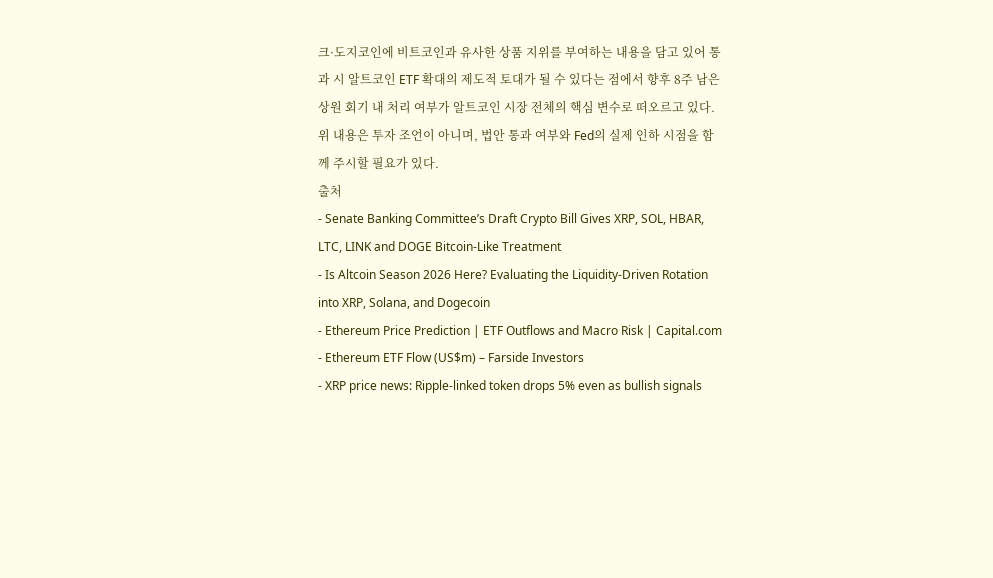크·도지코인에 비트코인과 유사한 상품 지위를 부여하는 내용을 담고 있어 통과 시 알트코인 ETF 확대의 제도적 토대가 될 수 있다는 점에서 향후 8주 남은 상원 회기 내 처리 여부가 알트코인 시장 전체의 핵심 변수로 떠오르고 있다. 위 내용은 투자 조언이 아니며, 법안 통과 여부와 Fed의 실제 인하 시점을 함께 주시할 필요가 있다.
출처
- Senate Banking Committee’s Draft Crypto Bill Gives XRP, SOL, HBAR, LTC, LINK and DOGE Bitcoin-Like Treatment
- Is Altcoin Season 2026 Here? Evaluating the Liquidity-Driven Rotation into XRP, Solana, and Dogecoin
- Ethereum Price Prediction | ETF Outflows and Macro Risk | Capital.com
- Ethereum ETF Flow (US$m) – Farside Investors
- XRP price news: Ripple-linked token drops 5% even as bullish signals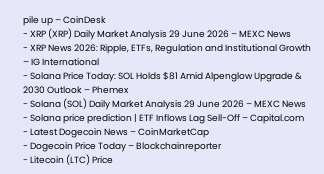pile up – CoinDesk
- XRP (XRP) Daily Market Analysis 29 June 2026 – MEXC News
- XRP News 2026: Ripple, ETFs, Regulation and Institutional Growth – IG International
- Solana Price Today: SOL Holds $81 Amid Alpenglow Upgrade & 2030 Outlook – Phemex
- Solana (SOL) Daily Market Analysis 29 June 2026 – MEXC News
- Solana price prediction | ETF Inflows Lag Sell-Off – Capital.com
- Latest Dogecoin News – CoinMarketCap
- Dogecoin Price Today – Blockchainreporter
- Litecoin (LTC) Price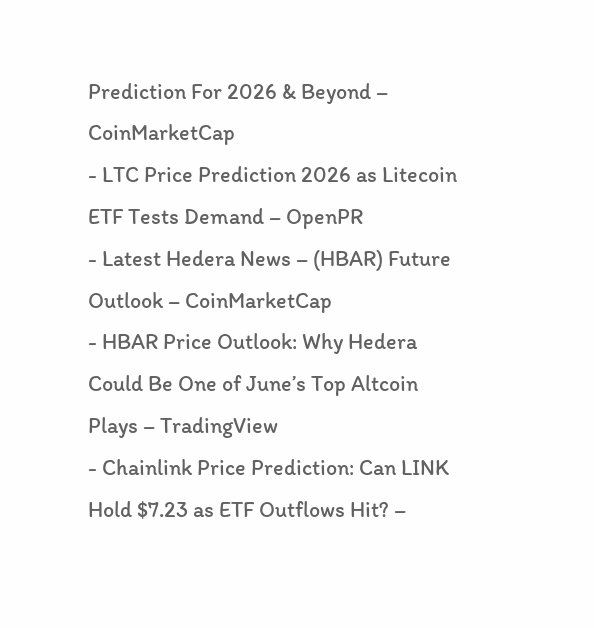Prediction For 2026 & Beyond – CoinMarketCap
- LTC Price Prediction 2026 as Litecoin ETF Tests Demand – OpenPR
- Latest Hedera News – (HBAR) Future Outlook – CoinMarketCap
- HBAR Price Outlook: Why Hedera Could Be One of June’s Top Altcoin Plays – TradingView
- Chainlink Price Prediction: Can LINK Hold $7.23 as ETF Outflows Hit? –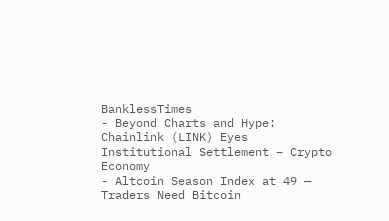BanklessTimes
- Beyond Charts and Hype: Chainlink (LINK) Eyes Institutional Settlement – Crypto Economy
- Altcoin Season Index at 49 — Traders Need Bitcoin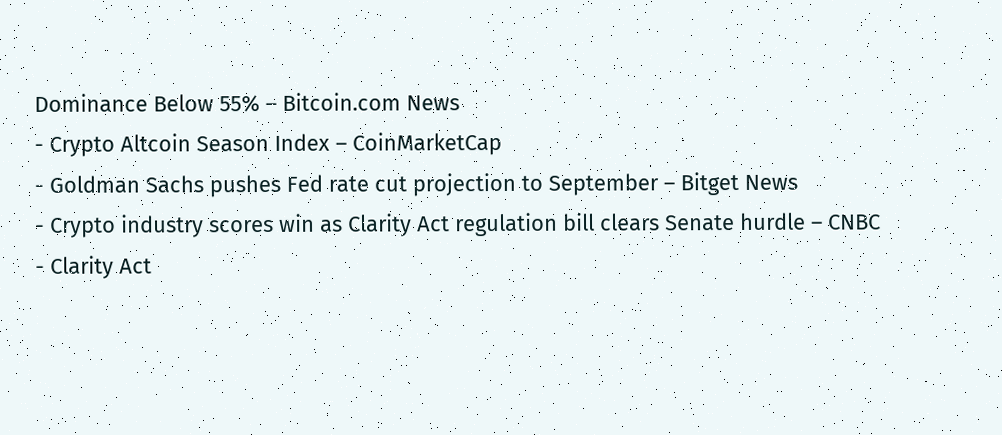Dominance Below 55% – Bitcoin.com News
- Crypto Altcoin Season Index – CoinMarketCap
- Goldman Sachs pushes Fed rate cut projection to September – Bitget News
- Crypto industry scores win as Clarity Act regulation bill clears Senate hurdle – CNBC
- Clarity Act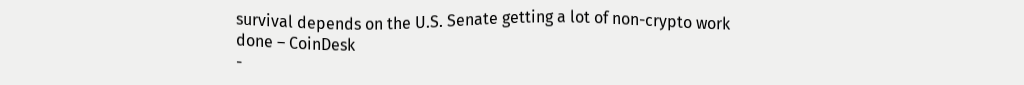survival depends on the U.S. Senate getting a lot of non-crypto work done – CoinDesk
-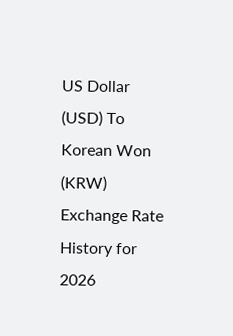US Dollar (USD) To Korean Won (KRW) Exchange Rate History for 2026